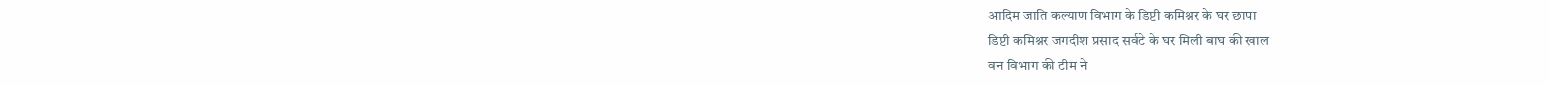आदिम जाति कल्याण विभाग के डिप्टी कमिश्नर के घर छापा
डिप्टी कमिश्नर जगदीश प्रसाद सर्वटे के घर मिली बाघ की खाल
वन विभाग की टीम ने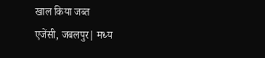खाल किया जब्त
एजेंसी, जबलपुर| मध्य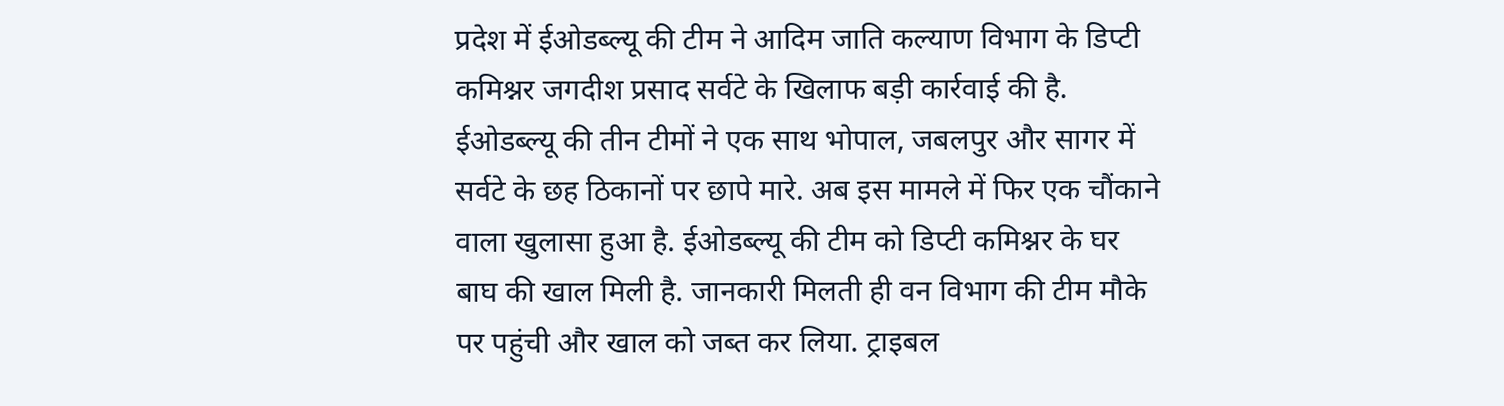प्रदेश में ईओडब्ल्यू की टीम ने आदिम जाति कल्याण विभाग के डिप्टी कमिश्नर जगदीश प्रसाद सर्वटे के खिलाफ बड़ी कार्रवाई की है. ईओडब्ल्यू की तीन टीमों ने एक साथ भोपाल, जबलपुर और सागर में सर्वटे के छह ठिकानों पर छापे मारे. अब इस मामले में फिर एक चौंकाने वाला खुलासा हुआ है. ईओडब्ल्यू की टीम को डिप्टी कमिश्नर के घर बाघ की खाल मिली है. जानकारी मिलती ही वन विभाग की टीम मौके पर पहुंची और खाल को जब्त कर लिया. ट्राइबल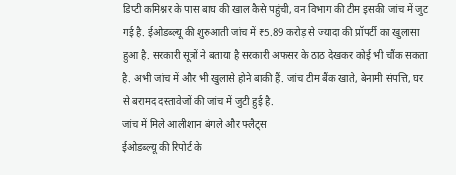डिप्टी कमिश्नर के पास बाघ की खाल कैसे पहुंची, वन विभाग की टीम इसकी जांच में जुट गई है. ईओडब्ल्यू की शुरुआती जांच में ₹5.89 करोड़ से ज्यादा की प्रॉपर्टी का खुलासा हुआ है. सरकारी सूत्रों ने बताया है सरकारी अफसर के ठाठ देखकर कोई भी चौंक सकता है. अभी जांच में और भी खुलासे होने बाकी हैं. जांच टीम बैंक खाते, बेनामी संपत्ति, घर से बरामद दस्तावेजों की जांच में जुटी हुई है.
जांच में मिले आलीशान बंगले और फ्लैट्स
ईओडब्ल्यू की रिपोर्ट के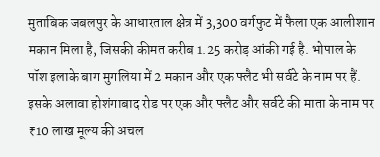मुताबिक जबलपुर के आधारताल क्षेत्र में 3,300 वर्गफुट में फैला एक आलीशान मकान मिला है, जिसकी कीमत करीब 1.25 करोड़ आंकी गई है. भोपाल के पॉश इलाके बाग मुगलिया में 2 मकान और एक फ्लैट भी सर्वटे के नाम पर हैं. इसके अलावा होशंगाबाद रोड पर एक और फ्लैट और सर्वटे की माता के नाम पर ₹10 लाख मूल्य की अचल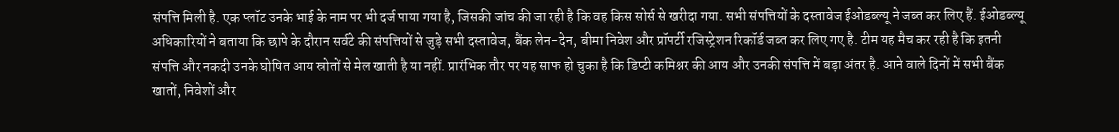संपत्ति मिली है. एक प्लॉट उनके भाई के नाम पर भी दर्ज पाया गया है, जिसकी जांच की जा रही है कि वह किस सोर्स से खरीदा गया. सभी संपत्तियों के दस्तावेज ईओडब्ल्यू ने जब्त कर लिए हैं. ईओडब्ल्यू अधिकारियों ने बताया कि छापे के दौरान सर्वटे की संपत्तियों से जुड़े सभी दस्तावेज, बैंक लेन-देन, बीमा निवेश और प्रॉपर्टी रजिस्ट्रेशन रिकॉर्ड जब्त कर लिए गए है. टीम यह मैच कर रही है कि इतनी संपत्ति और नकदी उनके घोषित आय स्रोतों से मेल खाती है या नहीं. प्रारंभिक तौर पर यह साफ हो चुका है कि डिप्टी कमिश्नर की आय और उनकी संपत्ति में बड़ा अंतर है. आने वाले दिनों में सभी बैंक खातों, निवेशों और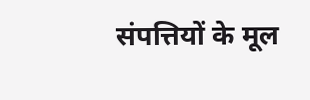संपत्तियों के मूल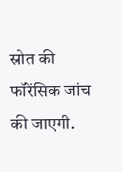स्रोत की फॉरेंसिक जांच की जाएगी.